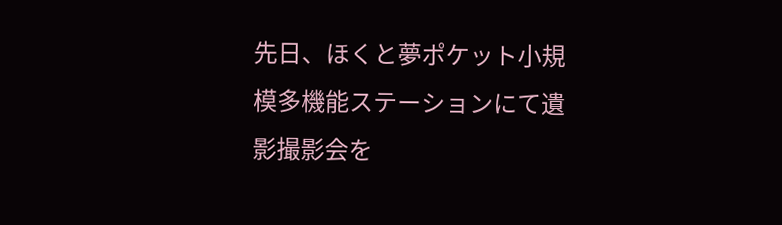先日、ほくと夢ポケット小規模多機能ステーションにて遺影撮影会を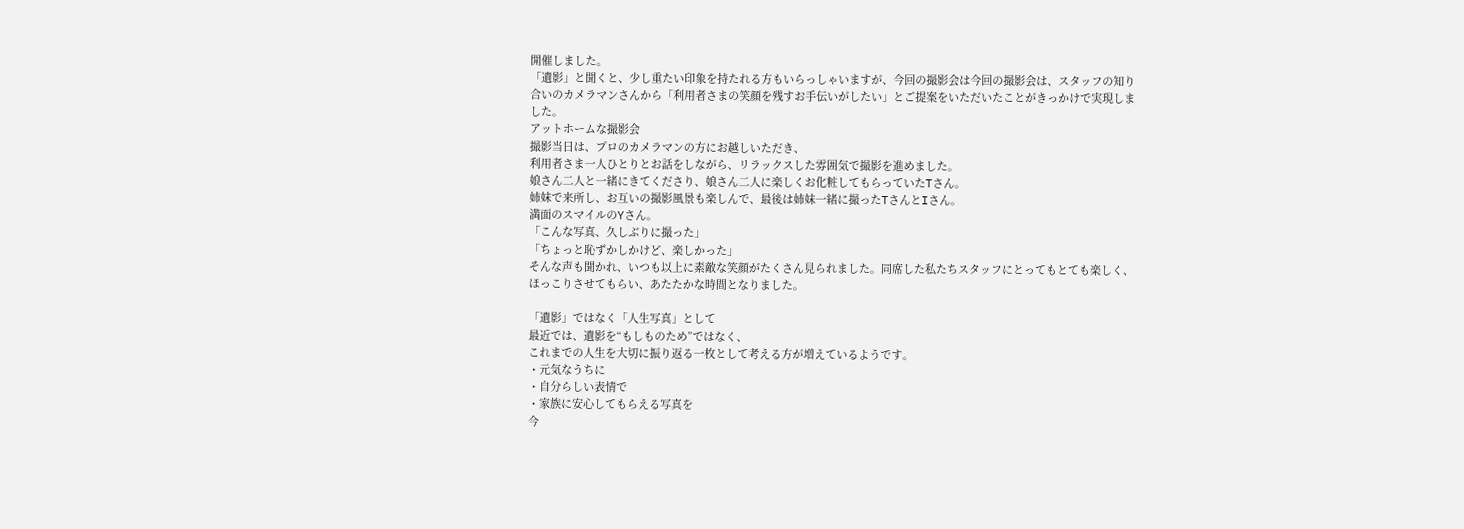開催しました。
「遺影」と聞くと、少し重たい印象を持たれる方もいらっしゃいますが、今回の撮影会は今回の撮影会は、スタッフの知り合いのカメラマンさんから「利用者さまの笑顔を残すお手伝いがしたい」とご提案をいただいたことがきっかけで実現しました。
アットホームな撮影会
撮影当日は、プロのカメラマンの方にお越しいただき、
利用者さま一人ひとりとお話をしながら、リラックスした雰囲気で撮影を進めました。
娘さん二人と一緒にきてくださり、娘さん二人に楽しくお化粧してもらっていたTさん。
姉妹で来所し、お互いの撮影風景も楽しんで、最後は姉妹一緒に撮ったTさんとIさん。
満面のスマイルのYさん。
「こんな写真、久しぶりに撮った」
「ちょっと恥ずかしかけど、楽しかった」
そんな声も聞かれ、いつも以上に素敵な笑顔がたくさん見られました。同席した私たちスタッフにとってもとても楽しく、ほっこりさせてもらい、あたたかな時間となりました。

「遺影」ではなく「人生写真」として
最近では、遺影を“もしものため”ではなく、
これまでの人生を大切に振り返る一枚として考える方が増えているようです。
・元気なうちに
・自分らしい表情で
・家族に安心してもらえる写真を
今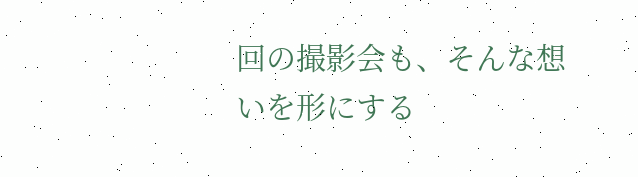回の撮影会も、そんな想いを形にする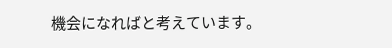機会になればと考えています。